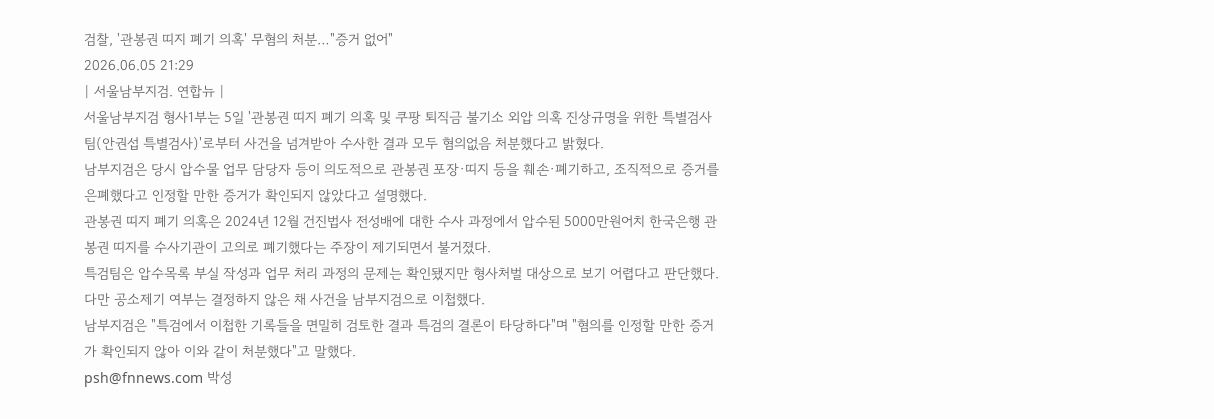검찰, '관봉권 띠지 폐기 의혹' 무혐의 처분…"증거 없어"
2026.06.05 21:29
| 서울남부지검. 연합뉴 |
서울남부지검 형사1부는 5일 '관봉권 띠지 폐기 의혹 및 쿠팡 퇴직금 불기소 외압 의혹 진상규명을 위한 특별검사팀(안권섭 특별검사)'로부터 사건을 넘겨받아 수사한 결과 모두 혐의없음 처분했다고 밝혔다.
남부지검은 당시 압수물 업무 담당자 등이 의도적으로 관봉권 포장·띠지 등을 훼손·폐기하고, 조직적으로 증거를 은폐했다고 인정할 만한 증거가 확인되지 않았다고 설명했다.
관봉권 띠지 폐기 의혹은 2024년 12월 건진법사 전성배에 대한 수사 과정에서 압수된 5000만원어치 한국은행 관봉권 띠지를 수사기관이 고의로 폐기했다는 주장이 제기되면서 불거졌다.
특검팀은 압수목록 부실 작성과 업무 처리 과정의 문제는 확인됐지만 형사처벌 대상으로 보기 어렵다고 판단했다. 다만 공소제기 여부는 결정하지 않은 채 사건을 남부지검으로 이첩했다.
남부지검은 "특검에서 이첩한 기록들을 면밀히 검토한 결과 특검의 결론이 타당하다"며 "혐의를 인정할 만한 증거가 확인되지 않아 이와 같이 처분했다"고 말했다.
psh@fnnews.com 박성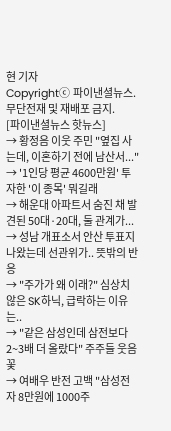현 기자
Copyrightⓒ 파이낸셜뉴스. 무단전재 및 재배포 금지.
[파이낸셜뉴스 핫뉴스]
→ 황정음 이웃 주민 "옆집 사는데, 이혼하기 전에 남산서..."
→ '1인당 평균 4600만원' 투자한 '이 종목' 뭐길래
→ 해운대 아파트서 숨진 채 발견된 50대·20대, 둘 관계가...
→ 성남 개표소서 안산 투표지 나왔는데 선관위가.. 뜻밖의 반응
→ "주가가 왜 이래?" 심상치 않은 SK하닉, 급락하는 이유는..
→ "같은 삼성인데 삼전보다 2~3배 더 올랐다" 주주들 웃음꽃
→ 여배우 반전 고백 "삼성전자 8만원에 1000주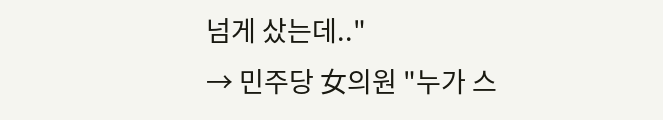넘게 샀는데.."
→ 민주당 女의원 "누가 스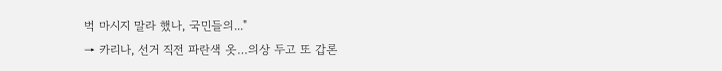벅 마시지 말라 했나, 국민들의..."
→ 카리나, 선거 직전 파란색 옷…의상 두고 또 갑론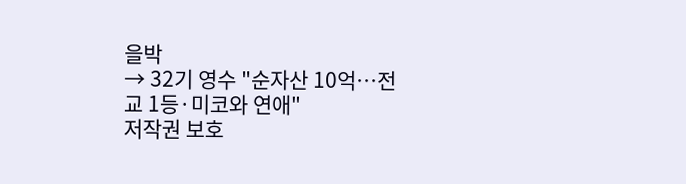을박
→ 32기 영수 "순자산 10억…전교 1등·미코와 연애"
저작권 보호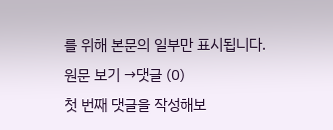를 위해 본문의 일부만 표시됩니다.
원문 보기 →댓글 (0)
첫 번째 댓글을 작성해보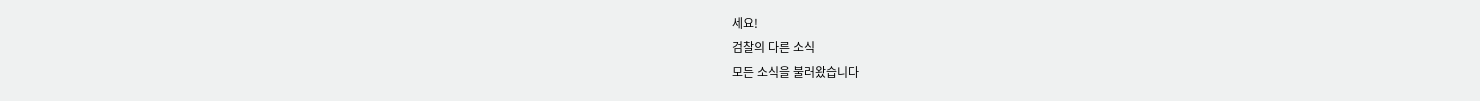세요!
검찰의 다른 소식
모든 소식을 불러왔습니다